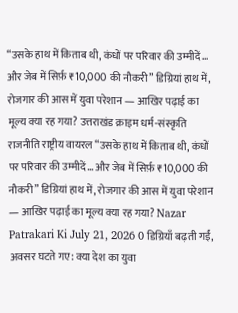“उसके हाथ में किताब थी, कंधों पर परिवार की उम्मीदें… और जेब में सिर्फ़ ₹10,000 की नौकरी” डिग्रियां हाथ में, रोजगार की आस में युवा परेशान — आखिर पढ़ाई का मूल्य क्या रह गया? उत्तराखंड क्राइम धर्म-संस्कृति राजनीति राष्ट्रीय वायरल “उसके हाथ में किताब थी, कंधों पर परिवार की उम्मीदें… और जेब में सिर्फ़ ₹10,000 की नौकरी” डिग्रियां हाथ में, रोजगार की आस में युवा परेशान — आखिर पढ़ाई का मूल्य क्या रह गया? Nazar Patrakari Ki July 21, 2026 0 डिग्रियाँ बढ़ती गईं, अवसर घटते गए: क्या देश का युवा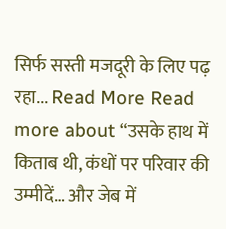सिर्फ सस्ती मजदूरी के लिए पढ़ रहा... Read More Read more about “उसके हाथ में किताब थी, कंधों पर परिवार की उम्मीदें… और जेब में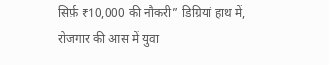सिर्फ़ ₹10,000 की नौकरी” डिग्रियां हाथ में, रोजगार की आस में युवा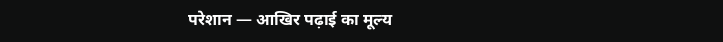परेशान — आखिर पढ़ाई का मूल्य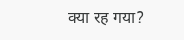क्या रह गया?